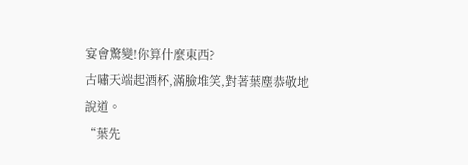宴會驚變!你算什麼東西?
古嘯天端起酒杯,滿臉堆笑,對著葉塵恭敬地說道。
“葉先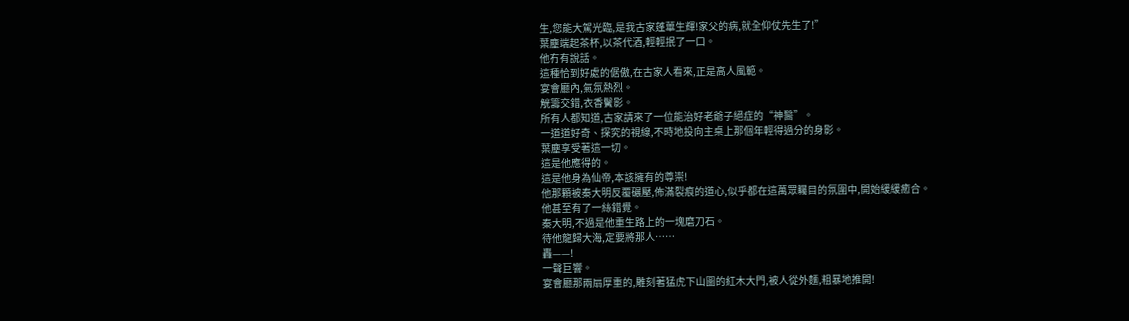生,您能大駕光臨,是我古家蓬蓽生輝!家父的病,就全仰仗先生了!”
葉塵端起茶杯,以茶代酒,輕輕抿了一口。
他冇有說話。
這種恰到好處的倨傲,在古家人看來,正是高人風範。
宴會廳內,氣氛熱烈。
觥籌交錯,衣香鬢影。
所有人都知道,古家請來了一位能治好老爺子絕症的“神醫”。
一道道好奇、探究的視線,不時地投向主桌上那個年輕得過分的身影。
葉塵享受著這一切。
這是他應得的。
這是他身為仙帝,本該擁有的尊崇!
他那顆被秦大明反覆碾壓,佈滿裂痕的道心,似乎都在這萬眾矚目的氛圍中,開始緩緩癒合。
他甚至有了一絲錯覺。
秦大明,不過是他重生路上的一塊磨刀石。
待他龍歸大海,定要將那人……
轟——!
一聲巨響。
宴會廳那兩扇厚重的,雕刻著猛虎下山圖的紅木大門,被人從外麵,粗暴地推開!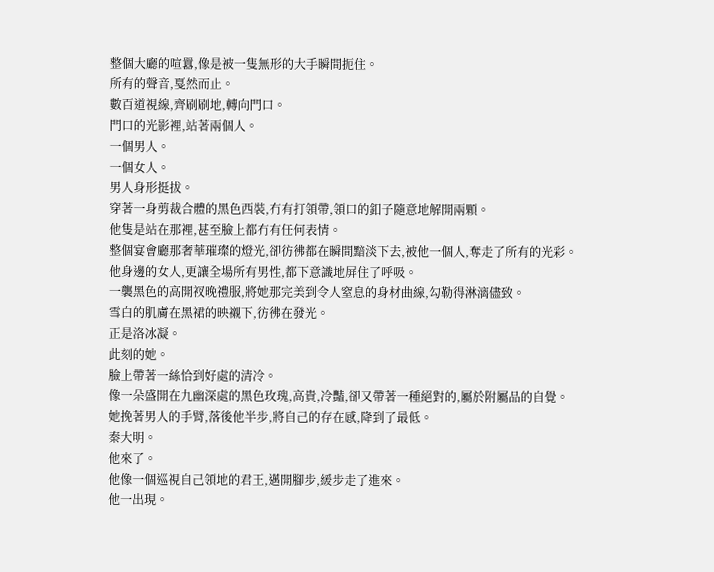整個大廳的喧囂,像是被一隻無形的大手瞬間扼住。
所有的聲音,戛然而止。
數百道視線,齊刷刷地,轉向門口。
門口的光影裡,站著兩個人。
一個男人。
一個女人。
男人身形挺拔。
穿著一身剪裁合體的黑色西裝,冇有打領帶,領口的釦子隨意地解開兩顆。
他隻是站在那裡,甚至臉上都冇有任何表情。
整個宴會廳那奢華璀璨的燈光,卻彷彿都在瞬間黯淡下去,被他一個人,奪走了所有的光彩。
他身邊的女人,更讓全場所有男性,都下意識地屏住了呼吸。
一襲黑色的高開衩晚禮服,將她那完美到令人窒息的身材曲線,勾勒得淋漓儘致。
雪白的肌膚在黑裙的映襯下,彷彿在發光。
正是洛冰凝。
此刻的她。
臉上帶著一絲恰到好處的清冷。
像一朵盛開在九幽深處的黑色玫瑰,高貴,冷豔,卻又帶著一種絕對的,屬於附屬品的自覺。
她挽著男人的手臂,落後他半步,將自己的存在感,降到了最低。
秦大明。
他來了。
他像一個巡視自己領地的君王,邁開腳步,緩步走了進來。
他一出現。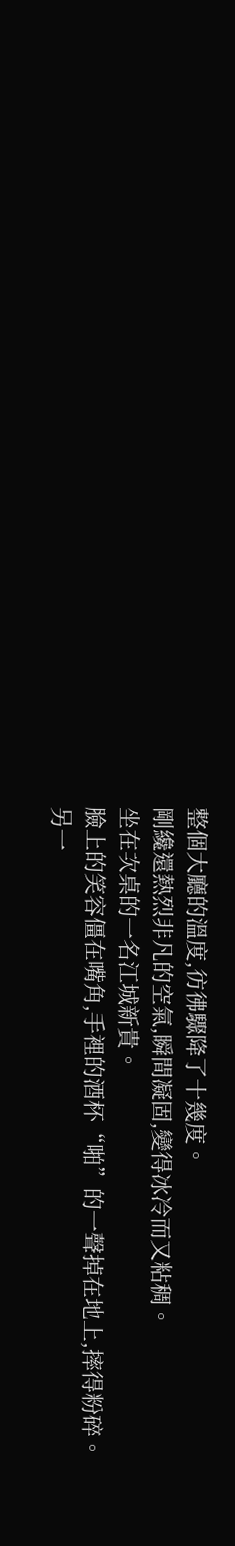整個大廳的溫度,彷彿驟降了十幾度。
剛纔還熱烈非凡的空氣,瞬間凝固,變得冰冷而又粘稠。
坐在次桌的一名江城新貴。
臉上的笑容僵在嘴角,手裡的酒杯“啪”的一聲掉在地上,摔得粉碎。
另一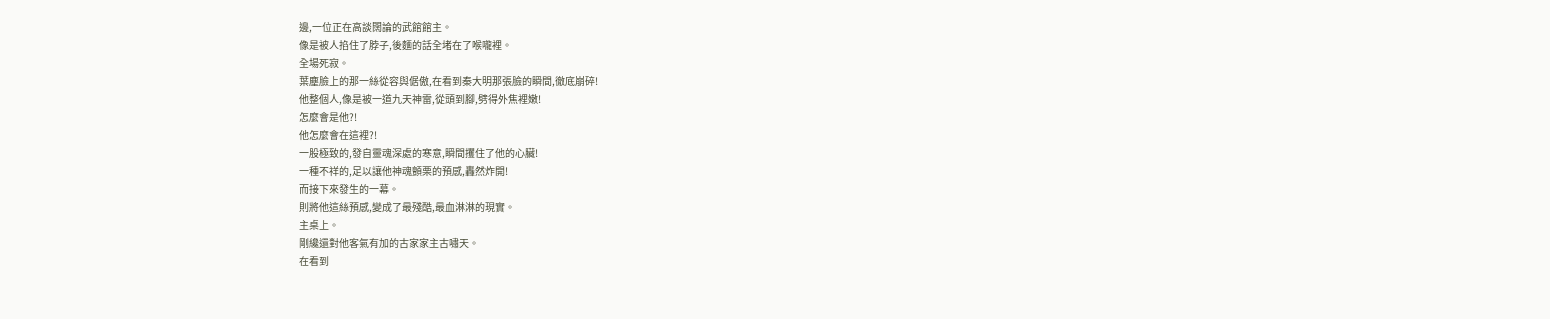邊,一位正在高談闊論的武館館主。
像是被人掐住了脖子,後麵的話全堵在了喉嚨裡。
全場死寂。
葉塵臉上的那一絲從容與倨傲,在看到秦大明那張臉的瞬間,徹底崩碎!
他整個人,像是被一道九天神雷,從頭到腳,劈得外焦裡嫩!
怎麼會是他?!
他怎麼會在這裡?!
一股極致的,發自靈魂深處的寒意,瞬間攫住了他的心臟!
一種不祥的,足以讓他神魂顫栗的預感,轟然炸開!
而接下來發生的一幕。
則將他這絲預感,變成了最殘酷,最血淋淋的現實。
主桌上。
剛纔還對他客氣有加的古家家主古嘯天。
在看到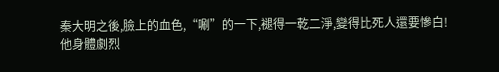秦大明之後,臉上的血色,“唰”的一下,褪得一乾二淨,變得比死人還要慘白!
他身體劇烈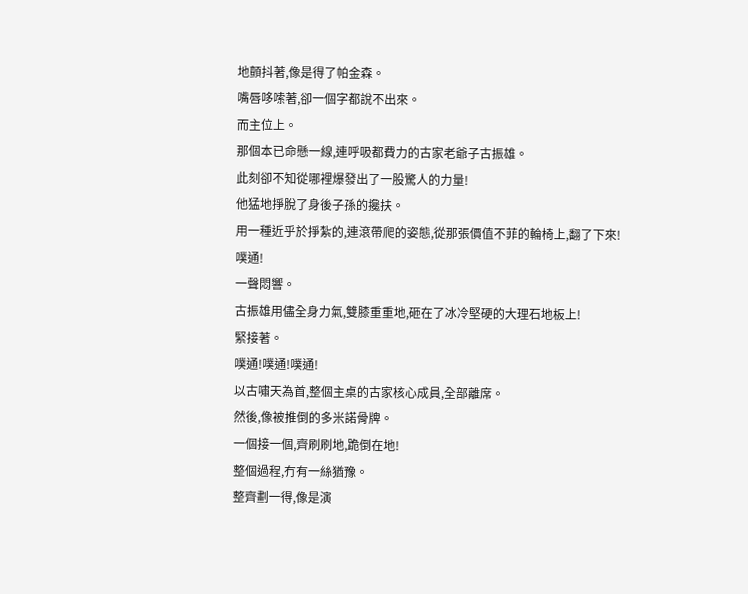地顫抖著,像是得了帕金森。
嘴唇哆嗦著,卻一個字都說不出來。
而主位上。
那個本已命懸一線,連呼吸都費力的古家老爺子古振雄。
此刻卻不知從哪裡爆發出了一股驚人的力量!
他猛地掙脫了身後子孫的攙扶。
用一種近乎於掙紮的,連滾帶爬的姿態,從那張價值不菲的輪椅上,翻了下來!
噗通!
一聲悶響。
古振雄用儘全身力氣,雙膝重重地,砸在了冰冷堅硬的大理石地板上!
緊接著。
噗通!噗通!噗通!
以古嘯天為首,整個主桌的古家核心成員,全部離席。
然後,像被推倒的多米諾骨牌。
一個接一個,齊刷刷地,跪倒在地!
整個過程,冇有一絲猶豫。
整齊劃一得,像是演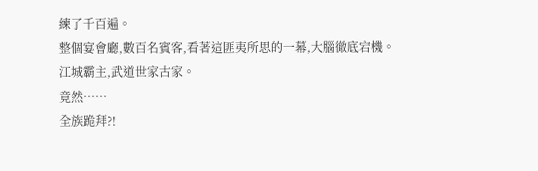練了千百遍。
整個宴會廳,數百名賓客,看著這匪夷所思的一幕,大腦徹底宕機。
江城霸主,武道世家古家。
竟然……
全族跪拜?!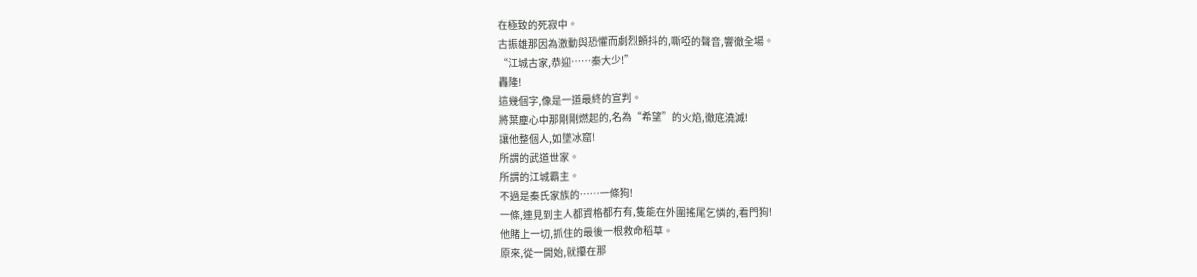在極致的死寂中。
古振雄那因為激動與恐懼而劇烈顫抖的,嘶啞的聲音,響徹全場。
“江城古家,恭迎……秦大少!”
轟隆!
這幾個字,像是一道最終的宣判。
將葉塵心中那剛剛燃起的,名為“希望”的火焰,徹底澆滅!
讓他整個人,如墜冰窟!
所謂的武道世家。
所謂的江城霸主。
不過是秦氏家族的……一條狗!
一條,連見到主人都資格都冇有,隻能在外圍搖尾乞憐的,看門狗!
他賭上一切,抓住的最後一根救命稻草。
原來,從一開始,就攥在那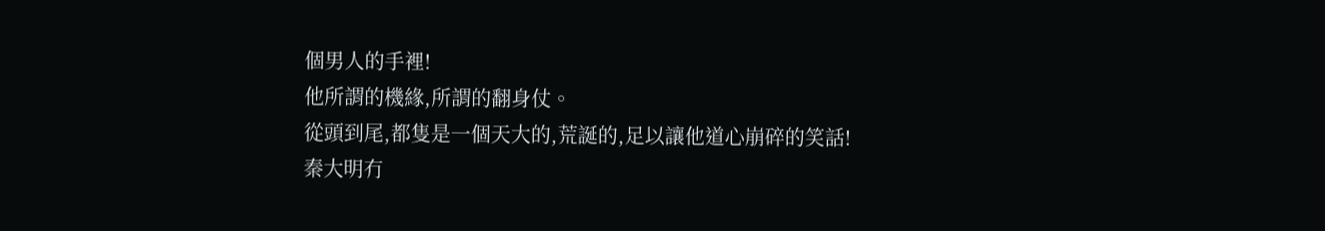個男人的手裡!
他所謂的機緣,所謂的翻身仗。
從頭到尾,都隻是一個天大的,荒誕的,足以讓他道心崩碎的笑話!
秦大明冇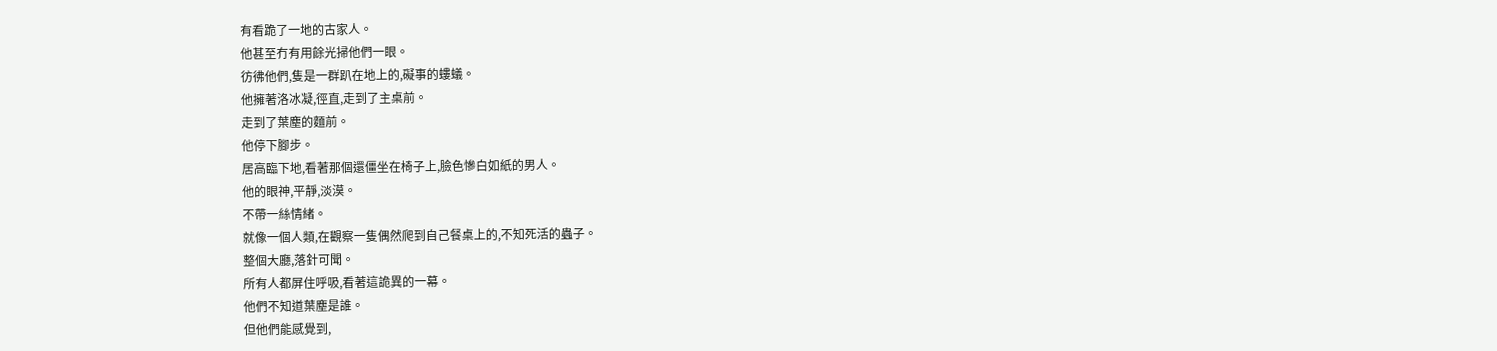有看跪了一地的古家人。
他甚至冇有用餘光掃他們一眼。
彷彿他們,隻是一群趴在地上的,礙事的螻蟻。
他擁著洛冰凝,徑直,走到了主桌前。
走到了葉塵的麵前。
他停下腳步。
居高臨下地,看著那個還僵坐在椅子上,臉色慘白如紙的男人。
他的眼神,平靜,淡漠。
不帶一絲情緒。
就像一個人類,在觀察一隻偶然爬到自己餐桌上的,不知死活的蟲子。
整個大廳,落針可聞。
所有人都屏住呼吸,看著這詭異的一幕。
他們不知道葉塵是誰。
但他們能感覺到,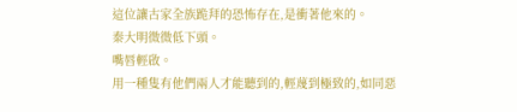這位讓古家全族跪拜的恐怖存在,是衝著他來的。
秦大明微微低下頭。
嘴唇輕啟。
用一種隻有他們兩人才能聽到的,輕蔑到極致的,如同惡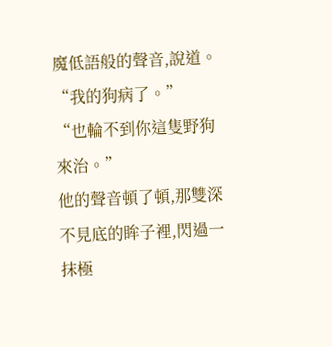魔低語般的聲音,說道。
“我的狗病了。”
“也輪不到你這隻野狗來治。”
他的聲音頓了頓,那雙深不見底的眸子裡,閃過一抹極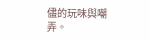儘的玩味與嘲弄。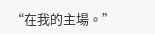“在我的主場。”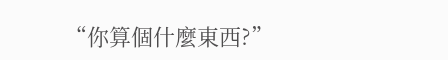“你算個什麼東西?”